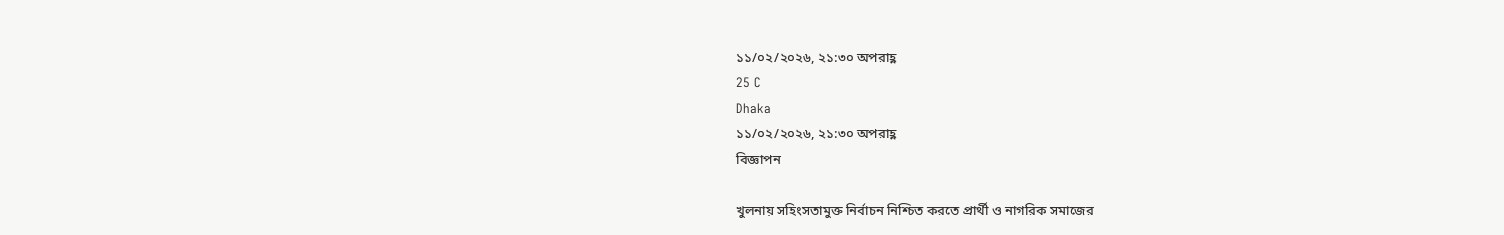১১/০২/২০২৬, ২১:৩০ অপরাহ্ণ
25 C
Dhaka
১১/০২/২০২৬, ২১:৩০ অপরাহ্ণ
বিজ্ঞাপন

খুলনায় সহিংসতামুক্ত নির্বাচন নিশ্চিত করতে প্রার্থী ও নাগরিক সমাজের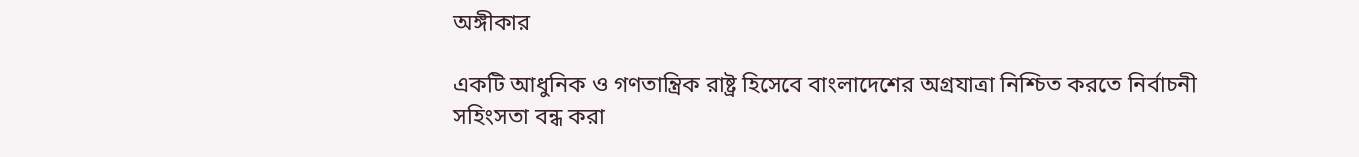অঙ্গীকার

একটি আধুনিক ও গণতান্ত্রিক রাষ্ট্র হিসেবে বাংলাদেশের অগ্রযাত্রা নিশ্চিত করতে নির্বাচনী সহিংসতা বন্ধ করা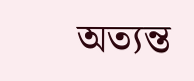অত্যন্ত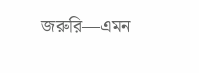জরুরি—এমন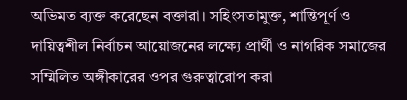অভিমত ব্যক্ত করেছেন বক্তারা। সহিংসতামুক্ত, শান্তিপূর্ণ ও দায়িত্বশীল নির্বাচন আয়োজনের লক্ষ্যে প্রার্থী ও নাগরিক সমাজের সম্মিলিত অঙ্গীকারের ওপর গুরুত্বারোপ করা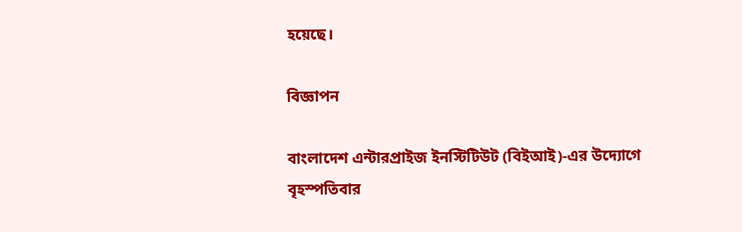হয়েছে।

বিজ্ঞাপন

বাংলাদেশ এন্টারপ্রাইজ ইনস্টিটিউট (বিইআই)-এর উদ্যোগে বৃহস্পতিবার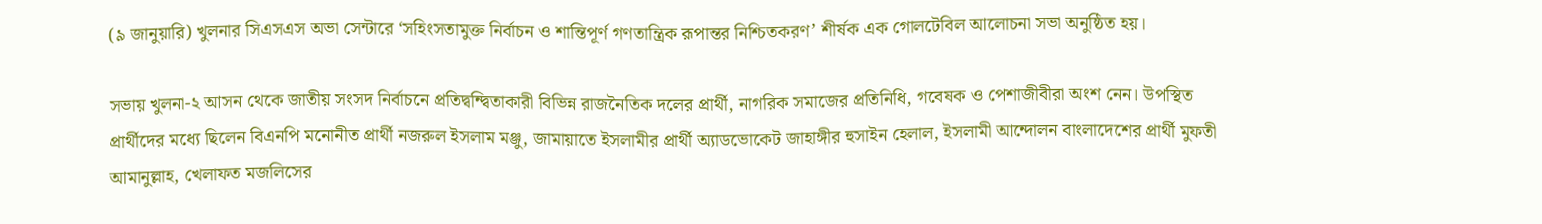(৯ জানুয়ারি) খুলনার সিএসএস অভা সেন্টারে ‘সহিংসতামুক্ত নির্বাচন ও শান্তিপূর্ণ গণতান্ত্রিক রূপান্তর নিশ্চিতকরণ’ শীর্ষক এক গোলটেবিল আলোচনা সভা অনুষ্ঠিত হয়।

সভায় খুলনা-২ আসন থেকে জাতীয় সংসদ নির্বাচনে প্রতিদ্বন্দ্বিতাকারী বিভিন্ন রাজনৈতিক দলের প্রার্থী, নাগরিক সমাজের প্রতিনিধি, গবেষক ও পেশাজীবীরা অংশ নেন। উপস্থিত প্রার্থীদের মধ্যে ছিলেন বিএনপি মনোনীত প্রার্থী নজরুল ইসলাম মঞ্জু, জামায়াতে ইসলামীর প্রার্থী অ্যাডভোকেট জাহাঙ্গীর হুসাইন হেলাল, ইসলামী আন্দোলন বাংলাদেশের প্রার্থী মুফতী আমানুল্লাহ, খেলাফত মজলিসের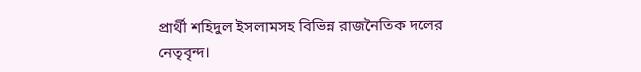প্রার্থী শহিদুল ইসলামসহ বিভিন্ন রাজনৈতিক দলের নেতৃবৃন্দ।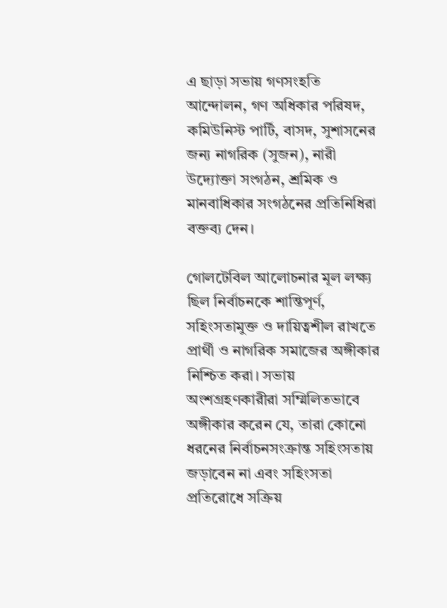এ ছাড়া সভায় গণসংহতি আন্দোলন, গণ অধিকার পরিষদ, কমিউনিস্ট পার্টি, বাসদ, সুশাসনের জন্য নাগরিক (সুজন), নারী উদ্যোক্তা সংগঠন, শ্রমিক ও মানবাধিকার সংগঠনের প্রতিনিধিরা বক্তব্য দেন।

গোলটেবিল আলোচনার মূল লক্ষ্য ছিল নির্বাচনকে শান্তিপূর্ণ, সহিংসতামুক্ত ও দায়িত্বশীল রাখতে প্রার্থী ও নাগরিক সমাজের অঙ্গীকার নিশ্চিত করা। সভায় অংশগ্রহণকারীরা সম্মিলিতভাবে অঙ্গীকার করেন যে, তারা কোনো ধরনের নির্বাচনসংক্রান্ত সহিংসতায় জড়াবেন না এবং সহিংসতা প্রতিরোধে সক্রিয়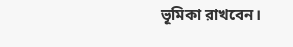ভূমিকা রাখবেন।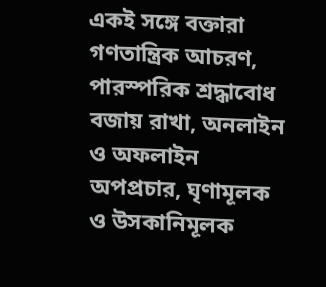একই সঙ্গে বক্তারা গণতান্ত্রিক আচরণ, পারস্পরিক শ্রদ্ধাবোধ বজায় রাখা, অনলাইন ও অফলাইন অপপ্রচার, ঘৃণামূলক ও উসকানিমূলক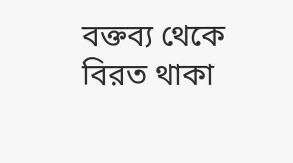বক্তব্য থেকে বিরত থাকা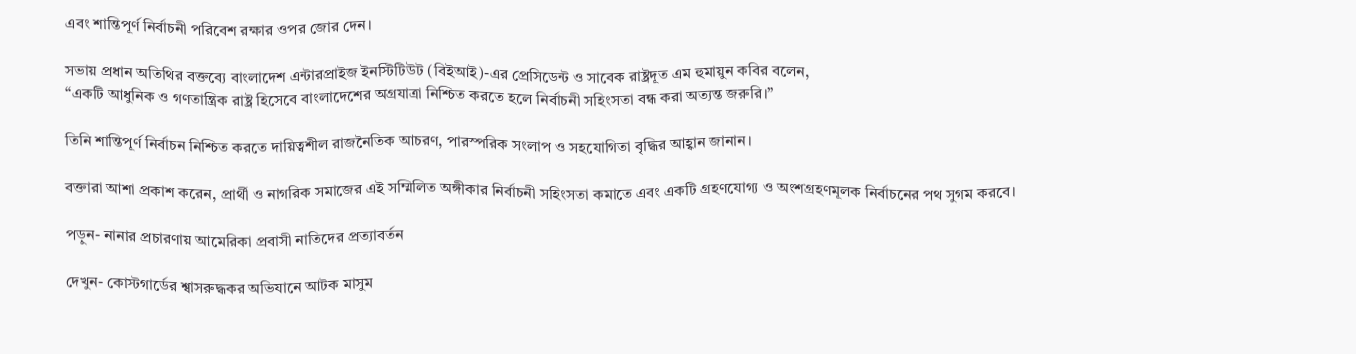এবং শান্তিপূর্ণ নির্বাচনী পরিবেশ রক্ষার ওপর জোর দেন।

সভায় প্রধান অতিথির বক্তব্যে বাংলাদেশ এন্টারপ্রাইজ ইনস্টিটিউট (বিইআই)-এর প্রেসিডেন্ট ও সাবেক রাষ্ট্রদূত এম হুমায়ুন কবির বলেন,
“একটি আধুনিক ও গণতান্ত্রিক রাষ্ট্র হিসেবে বাংলাদেশের অগ্রযাত্রা নিশ্চিত করতে হলে নির্বাচনী সহিংসতা বন্ধ করা অত্যন্ত জরুরি।”

তিনি শান্তিপূর্ণ নির্বাচন নিশ্চিত করতে দায়িত্বশীল রাজনৈতিক আচরণ, পারস্পরিক সংলাপ ও সহযোগিতা বৃদ্ধির আহ্বান জানান।

বক্তারা আশা প্রকাশ করেন, প্রার্থী ও নাগরিক সমাজের এই সম্মিলিত অঙ্গীকার নির্বাচনী সহিংসতা কমাতে এবং একটি গ্রহণযোগ্য ও অংশগ্রহণমূলক নির্বাচনের পথ সুগম করবে।

পড়ুন- নানার প্রচারণায় আমেরিকা প্রবাসী নাতিদের প্রত্যাবর্তন

দেখুন- কোস্টগার্ডের শ্বাসরুদ্ধকর অভিযানে আটক মাসুম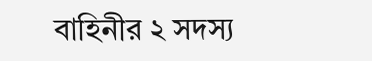বাহিনীর ২ সদস্য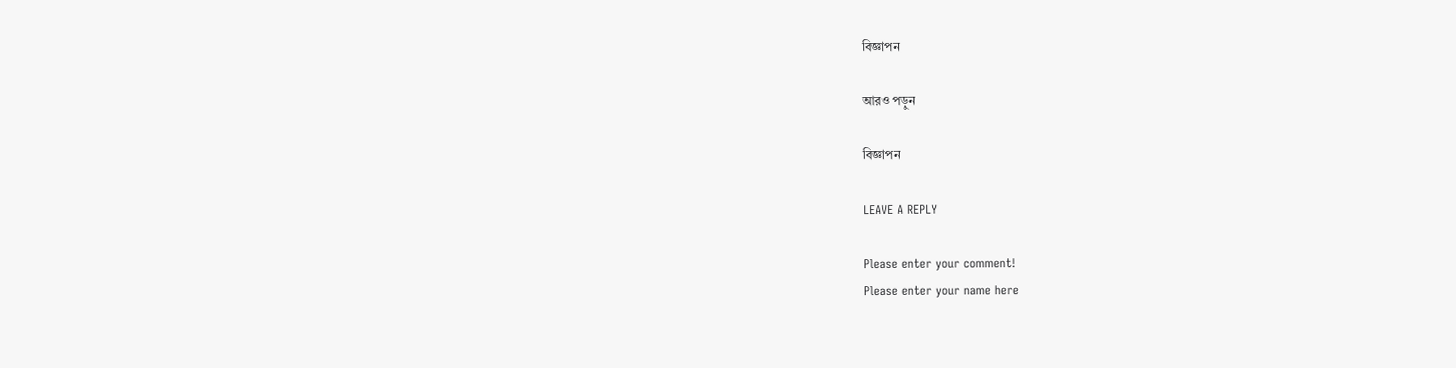বিজ্ঞাপন

আরও পড়ুন

বিজ্ঞাপন

LEAVE A REPLY

Please enter your comment!
Please enter your name here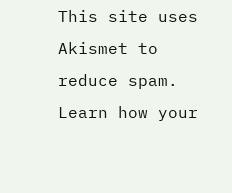This site uses Akismet to reduce spam. Learn how your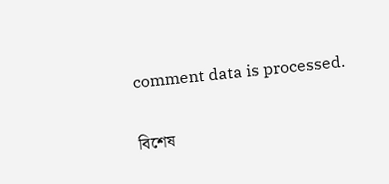comment data is processed.

বিশেষ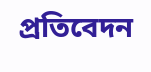প্রতিবেদন